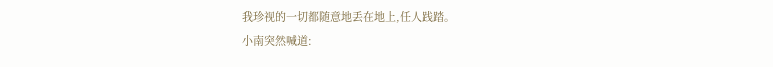我珍视的一切都随意地丢在地上,任人践踏。
小南突然喊道: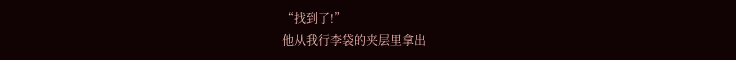“找到了!”
他从我行李袋的夹层里拿出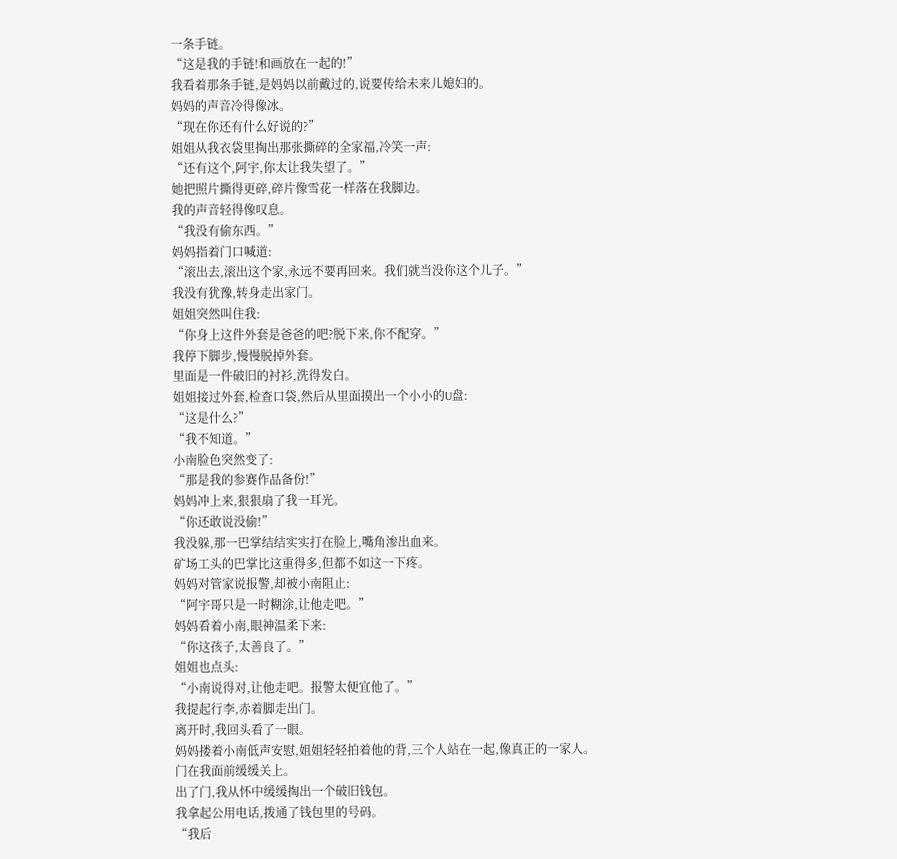一条手链。
“这是我的手链!和画放在一起的!”
我看着那条手链,是妈妈以前戴过的,说要传给未来儿媳妇的。
妈妈的声音冷得像冰。
“现在你还有什么好说的?”
姐姐从我衣袋里掏出那张撕碎的全家福,冷笑一声:
“还有这个,阿宇,你太让我失望了。”
她把照片撕得更碎,碎片像雪花一样落在我脚边。
我的声音轻得像叹息。
“我没有偷东西。”
妈妈指着门口喊道:
“滚出去,滚出这个家,永远不要再回来。我们就当没你这个儿子。”
我没有犹豫,转身走出家门。
姐姐突然叫住我:
“你身上这件外套是爸爸的吧?脱下来,你不配穿。”
我停下脚步,慢慢脱掉外套。
里面是一件破旧的衬衫,洗得发白。
姐姐接过外套,检查口袋,然后从里面摸出一个小小的U盘:
“这是什么?”
“我不知道。”
小南脸色突然变了:
“那是我的参赛作品备份!”
妈妈冲上来,狠狠扇了我一耳光。
“你还敢说没偷!”
我没躲,那一巴掌结结实实打在脸上,嘴角渗出血来。
矿场工头的巴掌比这重得多,但都不如这一下疼。
妈妈对管家说报警,却被小南阻止:
“阿宇哥只是一时糊涂,让他走吧。”
妈妈看着小南,眼神温柔下来:
“你这孩子,太善良了。”
姐姐也点头:
“小南说得对,让他走吧。报警太便宜他了。”
我提起行李,赤着脚走出门。
离开时,我回头看了一眼。
妈妈搂着小南低声安慰,姐姐轻轻拍着他的背,三个人站在一起,像真正的一家人。
门在我面前缓缓关上。
出了门,我从怀中缓缓掏出一个破旧钱包。
我拿起公用电话,拨通了钱包里的号码。
“我后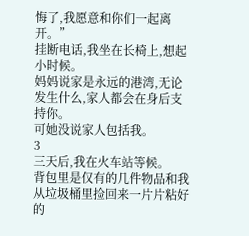悔了,我愿意和你们一起离开。”
挂断电话,我坐在长椅上,想起小时候。
妈妈说家是永远的港湾,无论发生什么,家人都会在身后支持你。
可她没说家人包括我。
3
三天后,我在火车站等候。
背包里是仅有的几件物品和我从垃圾桶里捡回来一片片粘好的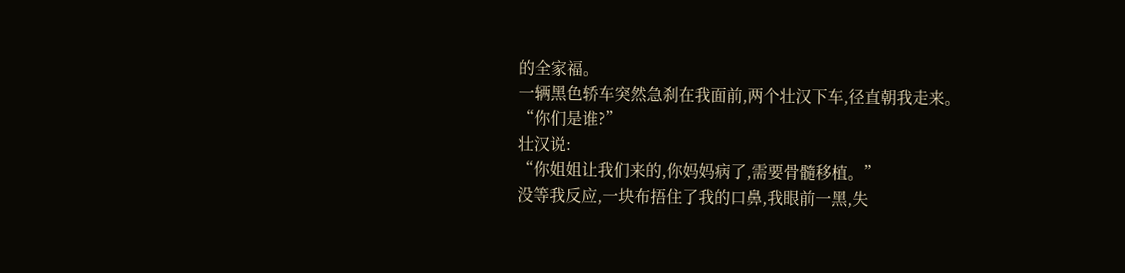的全家福。
一辆黑色轿车突然急刹在我面前,两个壮汉下车,径直朝我走来。
“你们是谁?”
壮汉说:
“你姐姐让我们来的,你妈妈病了,需要骨髓移植。”
没等我反应,一块布捂住了我的口鼻,我眼前一黑,失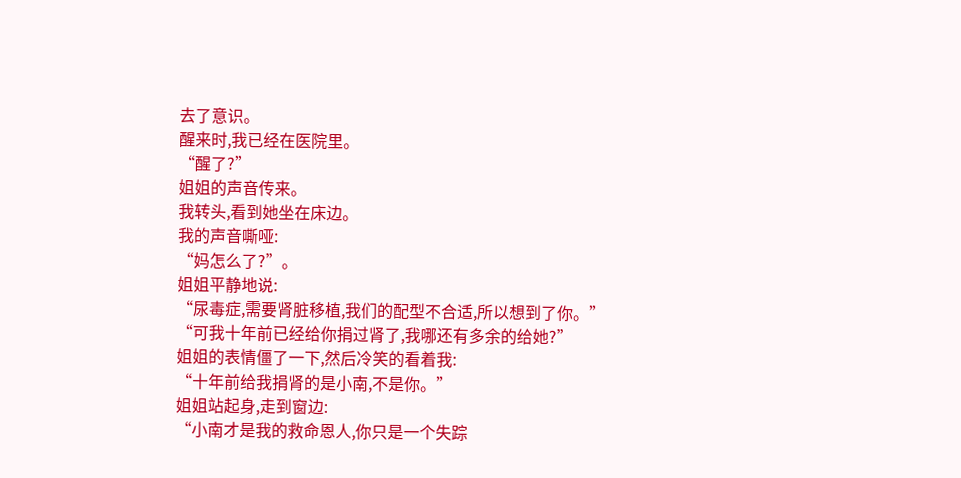去了意识。
醒来时,我已经在医院里。
“醒了?”
姐姐的声音传来。
我转头,看到她坐在床边。
我的声音嘶哑:
“妈怎么了?”。
姐姐平静地说:
“尿毒症,需要肾脏移植,我们的配型不合适,所以想到了你。”
“可我十年前已经给你捐过肾了,我哪还有多余的给她?”
姐姐的表情僵了一下,然后冷笑的看着我:
“十年前给我捐肾的是小南,不是你。”
姐姐站起身,走到窗边:
“小南才是我的救命恩人,你只是一个失踪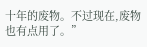十年的废物。不过现在,废物也有点用了。”